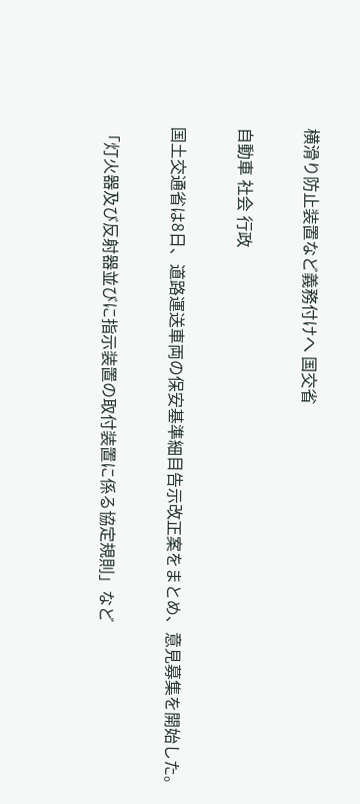横滑り防止装置など義務付けへ 国交省

自動車 社会 行政

国土交通省は8日、道路運送車両の保安基準細目告示改正案をまとめ、意見募集を開始した。

「灯火器及び反射器並びに指示装置の取付装置に係る協定規則」など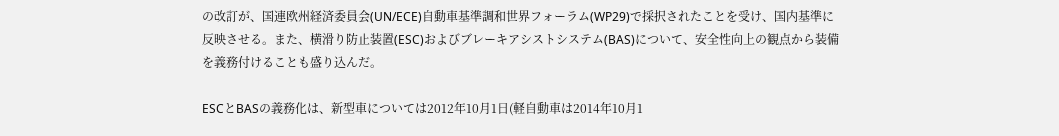の改訂が、国連欧州経済委員会(UN/ECE)自動車基準調和世界フォーラム(WP29)で採択されたことを受け、国内基準に反映させる。また、横滑り防止装置(ESC)およびブレーキアシストシステム(BAS)について、安全性向上の観点から装備を義務付けることも盛り込んだ。

ESCとBASの義務化は、新型車については2012年10月1日(軽自動車は2014年10月1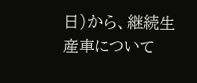日)から、継続生産車について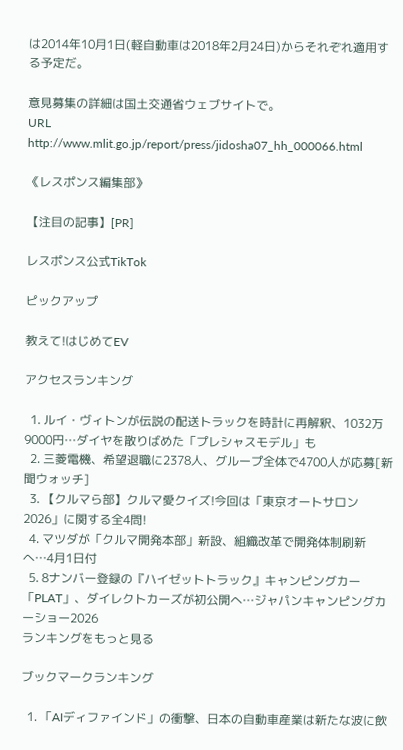は2014年10月1日(軽自動車は2018年2月24日)からそれぞれ適用する予定だ。

意見募集の詳細は国土交通省ウェブサイトで。
URL
http://www.mlit.go.jp/report/press/jidosha07_hh_000066.html

《レスポンス編集部》

【注目の記事】[PR]

レスポンス公式TikTok

ピックアップ

教えて!はじめてEV

アクセスランキング

  1. ルイ・ヴィトンが伝説の配送トラックを時計に再解釈、1032万9000円…ダイヤを散りばめた「プレシャスモデル」も
  2. 三菱電機、希望退職に2378人、グループ全体で4700人が応募[新聞ウォッチ]
  3. 【クルマら部】クルマ愛クイズ!今回は「東京オートサロン2026」に関する全4問!
  4. マツダが「クルマ開発本部」新設、組織改革で開発体制刷新へ…4月1日付
  5. 8ナンバー登録の『ハイゼットトラック』キャンピングカー「PLAT」、ダイレクトカーズが初公開へ…ジャパンキャンピングカーショー2026
ランキングをもっと見る

ブックマークランキング

  1. 「AIディファインド」の衝撃、日本の自動車産業は新たな波に飲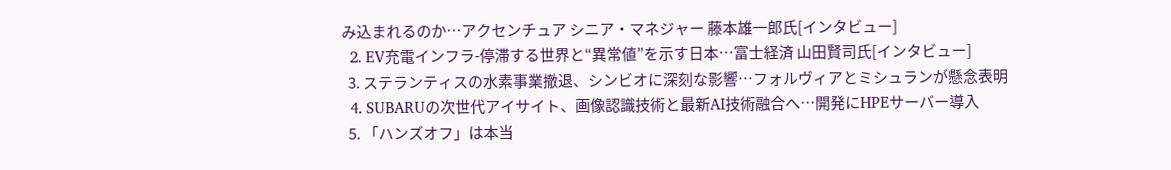み込まれるのか…アクセンチュア シニア・マネジャー 藤本雄一郎氏[インタビュー]
  2. EV充電インフラ-停滞する世界と“異常値”を示す日本…富士経済 山田賢司氏[インタビュー]
  3. ステランティスの水素事業撤退、シンビオに深刻な影響…フォルヴィアとミシュランが懸念表明
  4. SUBARUの次世代アイサイト、画像認識技術と最新AI技術融合へ…開発にHPEサーバー導入
  5. 「ハンズオフ」は本当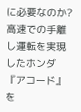に必要なのか? 高速での手離し運転を実現したホンダ『アコード』を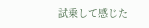試乗して感じた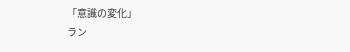「意識の変化」
ラン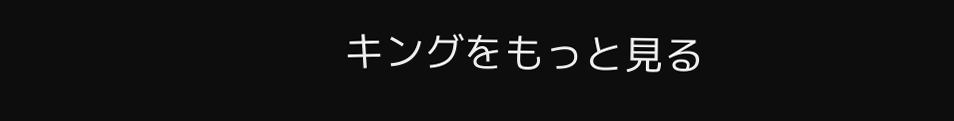キングをもっと見る